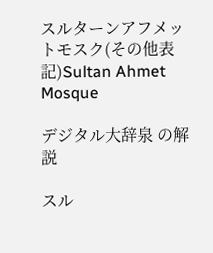スルターンアフメットモスク(その他表記)Sultan Ahmet Mosque

デジタル大辞泉 の解説

スル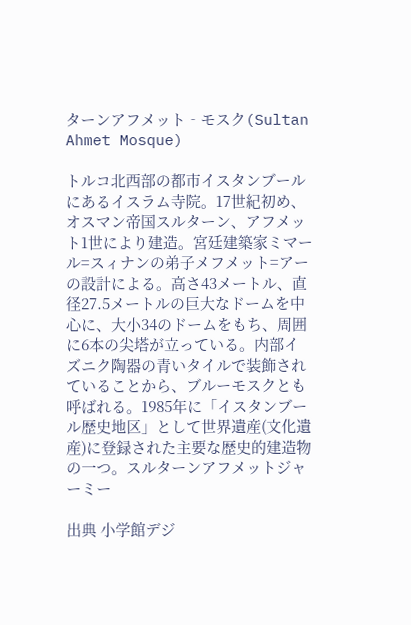ターンアフメット‐モスク(Sultan Ahmet Mosque)

トルコ北西部の都市イスタンブールにあるイスラム寺院。17世紀初め、オスマン帝国スルターン、アフメット1世により建造。宮廷建築家ミマール=スィナンの弟子メフメット=アーの設計による。高さ43メートル、直径27.5メートルの巨大なドームを中心に、大小34のドームをもち、周囲に6本の尖塔が立っている。内部イズニク陶器の青いタイルで装飾されていることから、ブルーモスクとも呼ばれる。1985年に「イスタンブール歴史地区」として世界遺産(文化遺産)に登録された主要な歴史的建造物の一つ。スルターンアフメットジャーミー

出典 小学館デジ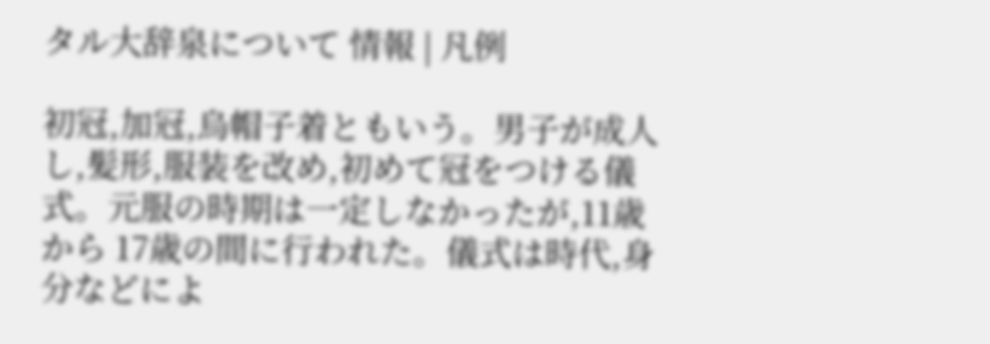タル大辞泉について 情報 | 凡例

初冠,加冠,烏帽子着ともいう。男子が成人し,髪形,服装を改め,初めて冠をつける儀式。元服の時期は一定しなかったが,11歳から 17歳の間に行われた。儀式は時代,身分などによ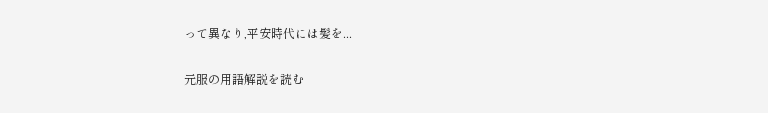って異なり,平安時代には髪を...

元服の用語解説を読む